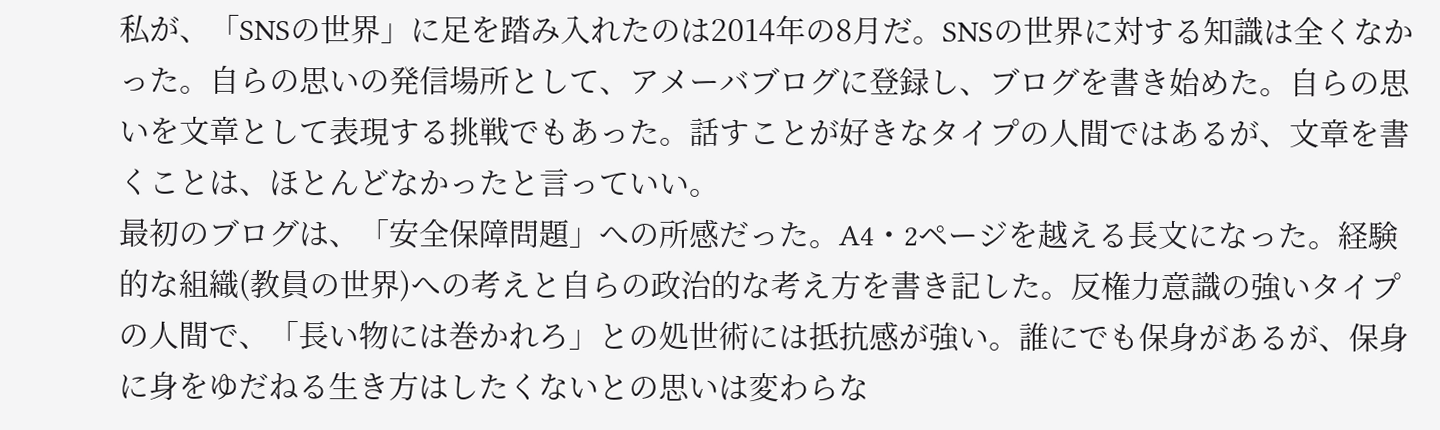私が、「SNSの世界」に足を踏み入れたのは2014年の8月だ。SNSの世界に対する知識は全くなかった。自らの思いの発信場所として、アメーバブログに登録し、ブログを書き始めた。自らの思いを文章として表現する挑戦でもあった。話すことが好きなタイプの人間ではあるが、文章を書くことは、ほとんどなかったと言っていい。
最初のブログは、「安全保障問題」への所感だった。A4・2ページを越える長文になった。経験的な組織(教員の世界)への考えと自らの政治的な考え方を書き記した。反権力意識の強いタイプの人間で、「長い物には巻かれろ」との処世術には抵抗感が強い。誰にでも保身があるが、保身に身をゆだねる生き方はしたくないとの思いは変わらな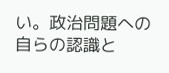い。政治問題への自らの認識と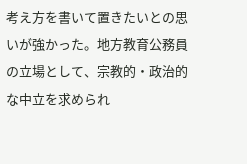考え方を書いて置きたいとの思いが強かった。地方教育公務員の立場として、宗教的・政治的な中立を求められ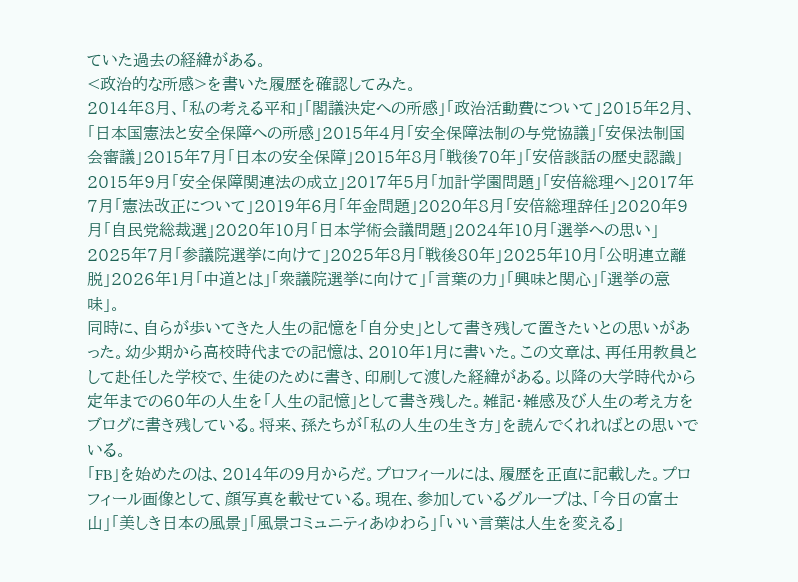ていた過去の経緯がある。
<政治的な所感>を書いた履歴を確認してみた。
2014年8月、「私の考える平和」「閣議決定への所感」「政治活動費について」2015年2月、「日本国憲法と安全保障への所感」2015年4月「安全保障法制の与党協議」「安保法制国会審議」2015年7月「日本の安全保障」2015年8月「戦後70年」「安倍談話の歴史認識」2015年9月「安全保障関連法の成立」2017年5月「加計学園問題」「安倍総理へ」2017年7月「憲法改正について」2019年6月「年金問題」2020年8月「安倍総理辞任」2020年9月「自民党総裁選」2020年10月「日本学術会議問題」2024年10月「選挙への思い」2025年7月「参議院選挙に向けて」2025年8月「戦後80年」2025年10月「公明連立離脱」2026年1月「中道とは」「衆議院選挙に向けて」「言葉の力」「興味と関心」「選挙の意味」。
同時に、自らが歩いてきた人生の記憶を「自分史」として書き残して置きたいとの思いがあった。幼少期から高校時代までの記憶は、2010年1月に書いた。この文章は、再任用教員として赴任した学校で、生徒のために書き、印刷して渡した経緯がある。以降の大学時代から定年までの60年の人生を「人生の記憶」として書き残した。雑記・雑感及び人生の考え方をブログに書き残している。将来、孫たちが「私の人生の生き方」を読んでくれればとの思いでいる。
「FB」を始めたのは、2014年の9月からだ。プロフィールには、履歴を正直に記載した。プロフィール画像として、顔写真を載せている。現在、参加しているグループは、「今日の富士山」「美しき日本の風景」「風景コミュニティあゆわら」「いい言葉は人生を変える」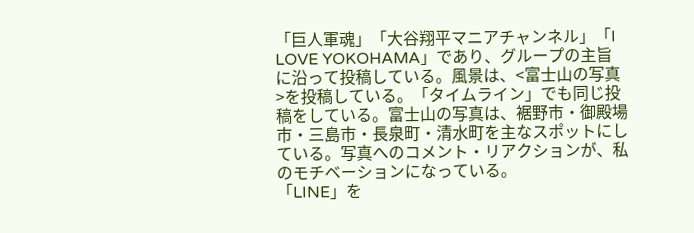「巨人軍魂」「大谷翔平マニアチャンネル」「I LOVE YOKOHAMA」であり、グループの主旨に沿って投稿している。風景は、<富士山の写真>を投稿している。「タイムライン」でも同じ投稿をしている。富士山の写真は、裾野市・御殿場市・三島市・長泉町・清水町を主なスポットにしている。写真へのコメント・リアクションが、私のモチベーションになっている。
「LINE」を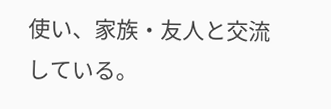使い、家族・友人と交流している。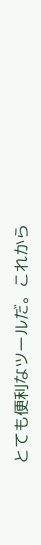とても便利なツールだ。これから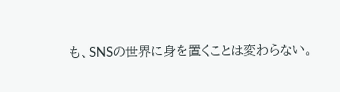も、SNSの世界に身を置くことは変わらない。